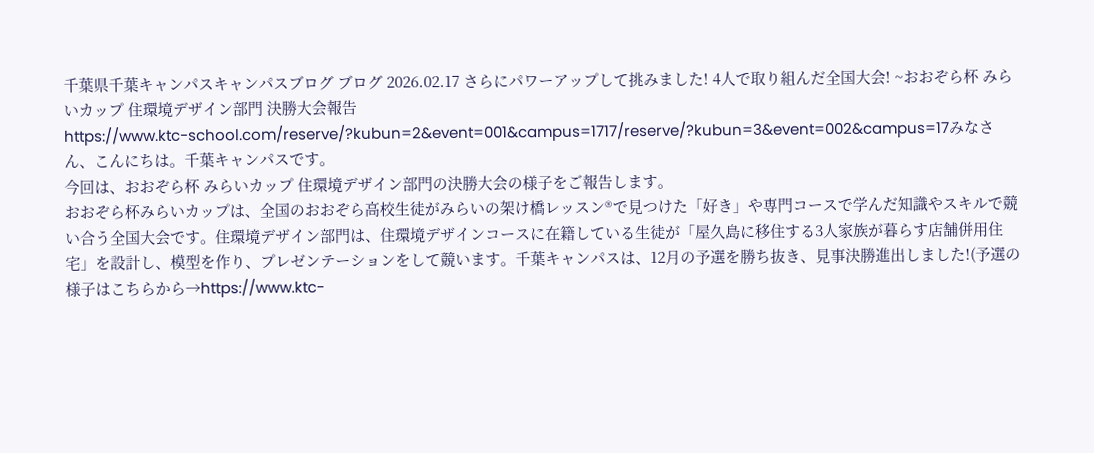千葉県千葉キャンパスキャンパスブログ ブログ 2026.02.17 さらにパワーアップして挑みました! 4人で取り組んだ全国大会! ~おおぞら杯 みらいカップ 住環境デザイン部門 決勝大会報告
https://www.ktc-school.com/reserve/?kubun=2&event=001&campus=1717/reserve/?kubun=3&event=002&campus=17みなさん、こんにちは。千葉キャンパスです。
今回は、おおぞら杯 みらいカップ 住環境デザイン部門の決勝大会の様子をご報告します。
おおぞら杯みらいカップは、全国のおおぞら高校生徒がみらいの架け橋レッスン®で見つけた「好き」や専門コースで学んだ知識やスキルで競い合う全国大会です。住環境デザイン部門は、住環境デザインコースに在籍している生徒が「屋久島に移住する3人家族が暮らす店舗併用住宅」を設計し、模型を作り、プレゼンテーションをして競います。千葉キャンパスは、12月の予選を勝ち抜き、見事決勝進出しました!(予選の様子はこちらから→https://www.ktc-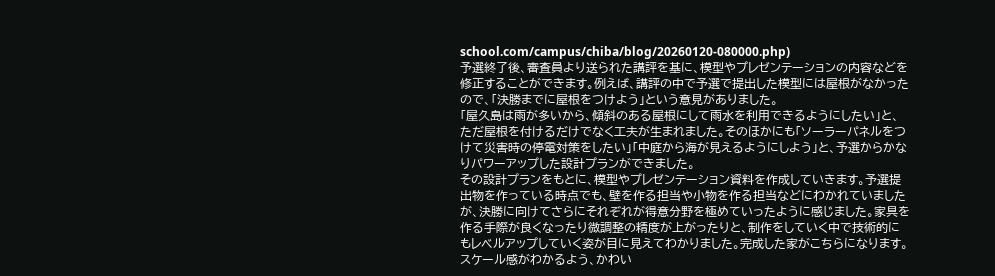school.com/campus/chiba/blog/20260120-080000.php)
予選終了後、審査員より送られた講評を基に、模型やプレゼンテーションの内容などを修正することができます。例えば、講評の中で予選で提出した模型には屋根がなかったので、「決勝までに屋根をつけよう」という意見がありました。
「屋久島は雨が多いから、傾斜のある屋根にして雨水を利用できるようにしたい」と、ただ屋根を付けるだけでなく工夫が生まれました。そのほかにも「ソーラーパネルをつけて災害時の停電対策をしたい」「中庭から海が見えるようにしよう」と、予選からかなりパワーアップした設計プランができました。
その設計プランをもとに、模型やプレゼンテーション資料を作成していきます。予選提出物を作っている時点でも、壁を作る担当や小物を作る担当などにわかれていましたが、決勝に向けてさらにそれぞれが得意分野を極めていったように感じました。家具を作る手際が良くなったり微調整の精度が上がったりと、制作をしていく中で技術的にもレベルアップしていく姿が目に見えてわかりました。完成した家がこちらになります。スケール感がわかるよう、かわい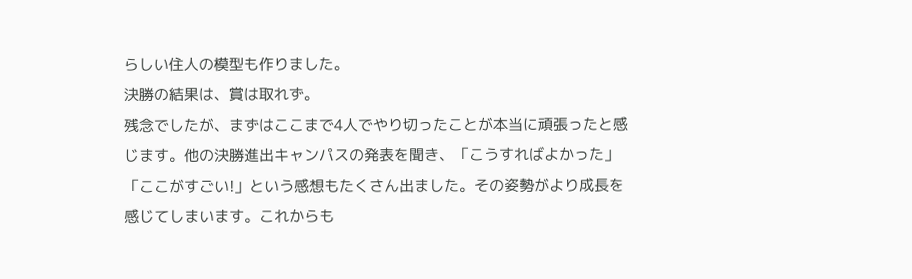らしい住人の模型も作りました。
決勝の結果は、賞は取れず。
残念でしたが、まずはここまで4人でやり切ったことが本当に頑張ったと感じます。他の決勝進出キャンパスの発表を聞き、「こうすればよかった」「ここがすごい!」という感想もたくさん出ました。その姿勢がより成長を感じてしまいます。これからも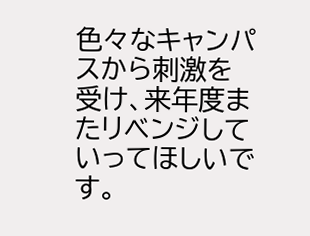色々なキャンパスから刺激を受け、来年度またリベンジしていってほしいです。